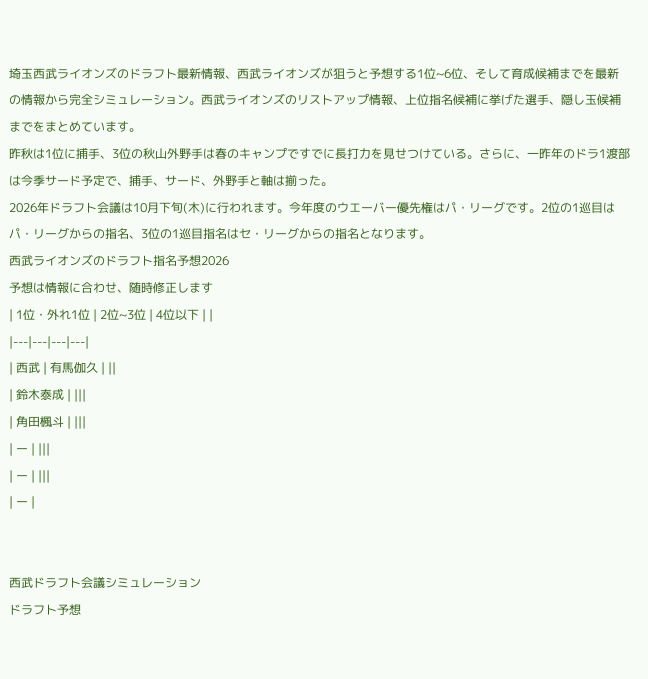埼玉西武ライオンズのドラフト最新情報、西武ライオンズが狙うと予想する1位~6位、そして育成候補までを最新の情報から完全シミュレーション。西武ライオンズのリストアップ情報、上位指名候補に挙げた選手、隠し玉候補までをまとめています。
昨秋は1位に捕手、3位の秋山外野手は春のキャンプですでに長打力を見せつけている。さらに、一昨年のドラ1渡部は今季サード予定で、捕手、サード、外野手と軸は揃った。
2026年ドラフト会議は10月下旬(木)に行われます。今年度のウエーバー優先権はパ・リーグです。2位の1巡目はパ・リーグからの指名、3位の1巡目指名はセ・リーグからの指名となります。
西武ライオンズのドラフト指名予想2026
予想は情報に合わせ、随時修正します
| 1位・外れ1位 | 2位~3位 | 4位以下 | |
|---|---|---|---|
| 西武 | 有馬伽久 | ||
| 鈴木泰成 | |||
| 角田楓斗 | |||
| ー | |||
| ー | |||
| ー |


西武ドラフト会議シミュレーション
ドラフト予想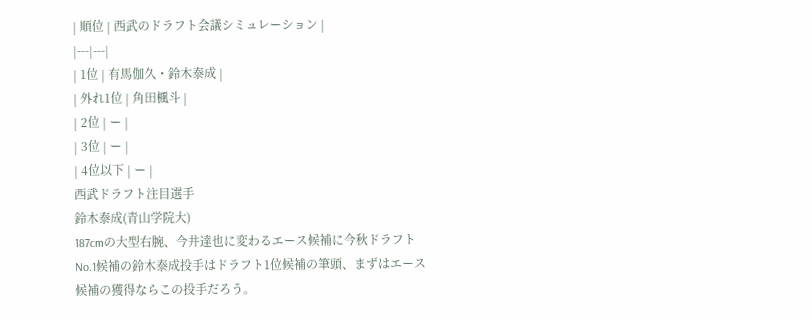| 順位 | 西武のドラフト会議シミュレーション |
|---|---|
| 1位 | 有馬伽久・鈴木泰成 |
| 外れ1位 | 角田楓斗 |
| 2位 | ー |
| 3位 | ー |
| 4位以下 | ー |
西武ドラフト注目選手
鈴木泰成(青山学院大)
187cmの大型右腕、今井達也に変わるエース候補に今秋ドラフトNo.1候補の鈴木泰成投手はドラフト1位候補の筆頭、まずはエース候補の獲得ならこの投手だろう。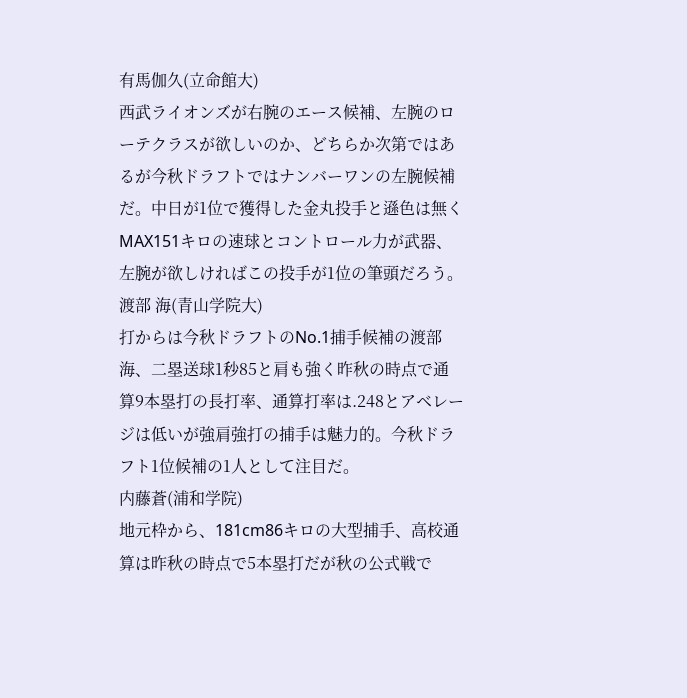有馬伽久(立命館大)
西武ライオンズが右腕のエース候補、左腕のローテクラスが欲しいのか、どちらか次第ではあるが今秋ドラフトではナンバーワンの左腕候補だ。中日が1位で獲得した金丸投手と遜色は無くMAX151キロの速球とコントロール力が武器、左腕が欲しければこの投手が1位の筆頭だろう。
渡部 海(青山学院大)
打からは今秋ドラフトのNo.1捕手候補の渡部海、二塁送球1秒85と肩も強く昨秋の時点で通算9本塁打の長打率、通算打率は.248とアベレージは低いが強肩強打の捕手は魅力的。今秋ドラフト1位候補の1人として注目だ。
内藤蒼(浦和学院)
地元枠から、181cm86キロの大型捕手、高校通算は昨秋の時点で5本塁打だが秋の公式戦で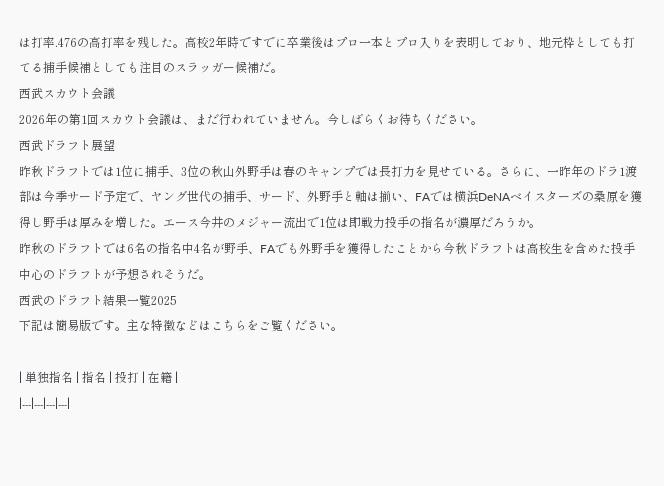は打率.476の高打率を残した。高校2年時ですでに卒業後はプロ一本とプロ入りを表明しており、地元枠としても打てる捕手候補としても注目のスラッガー候補だ。
西武スカウト会議
2026年の第1回スカウト会議は、まだ行われていません。今しばらくお待ちください。
西武ドラフト展望
昨秋ドラフトでは1位に捕手、3位の秋山外野手は春のキャンプでは長打力を見せている。さらに、一昨年のドラ1渡部は今季サード予定で、ヤング世代の捕手、サード、外野手と軸は揃い、FAでは横浜DeNAベイスターズの桑原を獲得し野手は厚みを増した。エース今井のメジャー流出で1位は即戦力投手の指名が濃厚だろうか。
昨秋のドラフトでは6名の指名中4名が野手、FAでも外野手を獲得したことから今秋ドラフトは高校生を含めた投手中心のドラフトが予想されそうだ。
西武のドラフト結果一覧2025
下記は簡易版です。主な特徴などはこちらをご覧ください。

| 単独指名 | 指名 | 投打 | 在籍 |
|---|---|---|---|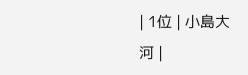| 1位 | 小島大河 |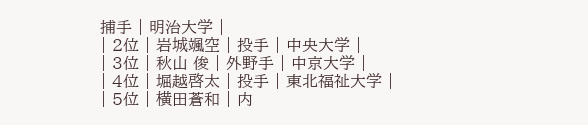捕手 | 明治大学 |
| 2位 | 岩城颯空 | 投手 | 中央大学 |
| 3位 | 秋山 俊 | 外野手 | 中京大学 |
| 4位 | 堀越啓太 | 投手 | 東北福祉大学 |
| 5位 | 横田蒼和 | 内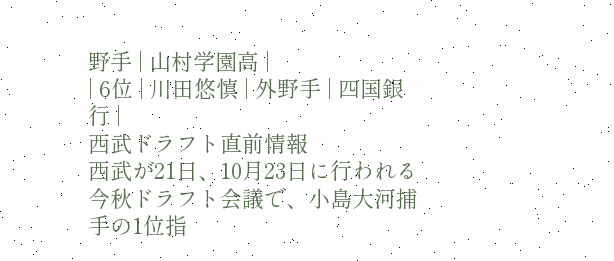野手 | 山村学園高 |
| 6位 | 川田悠慎 | 外野手 | 四国銀行 |
西武ドラフト直前情報
西武が21日、10月23日に行われる今秋ドラフト会議で、小島大河捕手の1位指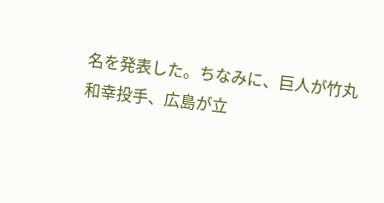名を発表した。ちなみに、巨人が竹丸和幸投手、広島が立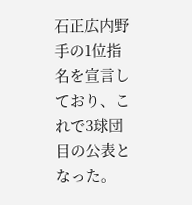石正広内野手の1位指名を宣言しており、これで3球団目の公表となった。